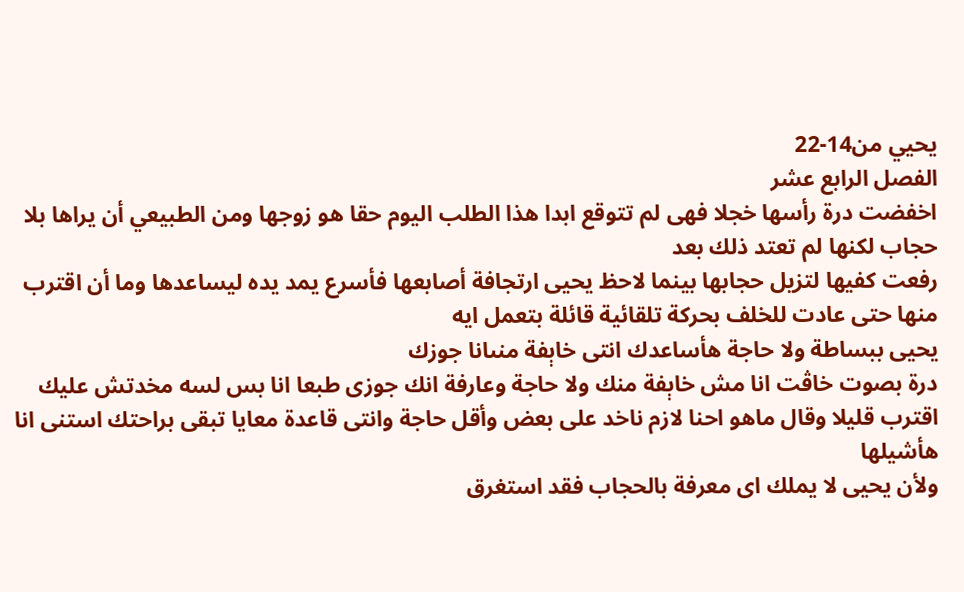يحيي من14-22
الفصل الرابع عشر
اخفضت درة رأسها خجلا فهى لم تتوقع ابدا هذا الطلب اليوم حقا هو زوجها ومن الطبيعي أن يراها بلا حجاب لكنها لم تعتد ذلك بعد
رفعت كفيها لتزيل حجابها بينما لاحظ يحيى ارتجافة أصابعها فأسرع يمد يده ليساعدها وما أن اقترب منها حتى عادت للخلف بحركة تلقائية قائلة بتعمل ايه
يحيى ببساطة ولا حاجة هأساعدك انتى خاېفة منىانا جوزك
درة بصوت خاڤت انا مش خاېفة منك ولا حاجة وعارفة انك جوزى طبعا انا بس لسه مخدتش عليك
اقترب قليلا وقال ماهو احنا لازم ناخد على بعض وأقل حاجة وانتى قاعدة معايا تبقى براحتك استنى انا هأشيلها
ولأن يحيى لا يملك اى معرفة بالحجاب فقد استغرق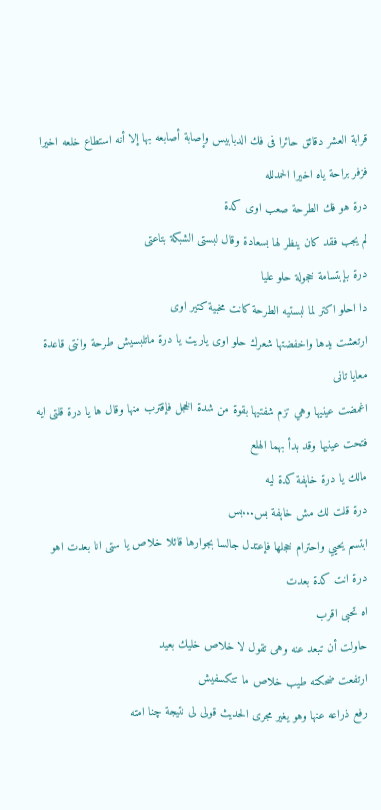قرابة العشر دقائق حائرا فى فك الدبابيس وإصابة أصابعه بها إلا أنه استطاع خلعه اخيرا فزفر براحة ياه اخيرا الحمدلله
درة هو فك الطرحة صعب اوى كدة
لم يجب فقد كان ينظر لها بسعادة وقال لبستى الشبكة بتاعتى
درة بإبتسامة خجولة حلو عليا
دا احلو اكتر لما لبستيه الطرحة كانت مخبية كتير اوى
ارتعشت يدها واخفضتها شعرك حلو اوى ياريت يا درة ماتلبسيش طرحة وانتى قاعدة معايا تانى
اغمضت عينيها وهي تزم شفتيها بقوة من شدة الخجل فإقترب منها وقال ها يا درة قلتى ايه
فتحت عينيها وقد بدأ بهما الهلع
مالك يا درة خاېفة كدة ليه
درة قلت لك مش خاېفة بس...بس
ابتسم يحيي واحترام خجلها فإعتدل جالسا بجوارها قائلا خلاص يا ستى انا بعدت اهو
درة انت كدة بعدت
اه تحبى اقرب
حاولت أن تبعد عنه وهى تقول لا خلاص خليك بعيد
ارتفعت ضحكته طيب خلاص ما تتكسفيش
رفع ذراعه عنها وهو يغير مجرى الحديث قولى لى نتيجة چنا امته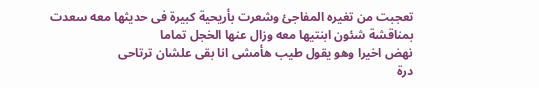تعجبت من تغيره المفاجئ وشعرت بأريحية كبيرة فى حديثها معه سعدت بمناقشة شئون ابنتيها معه وزال عنها الخجل تماما
نهض اخيرا وهو يقول طيب هأمشى انا بقى علشان ترتاحى
درة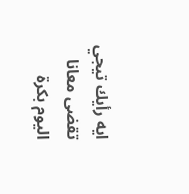ايه رأيك تيجي تقضى معانا اليوم بكرة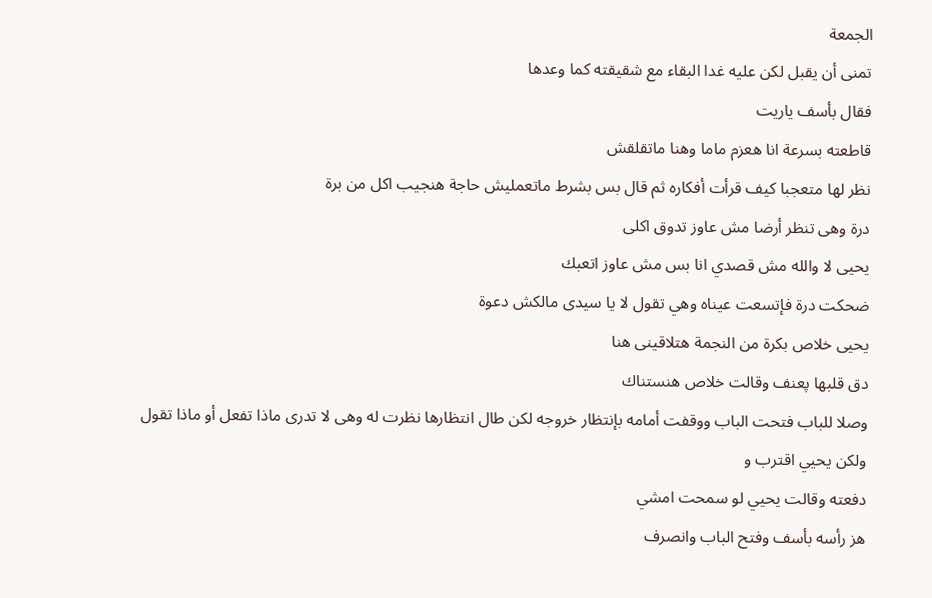الجمعة
تمنى أن يقبل لكن عليه غدا البقاء مع شقيقته كما وعدها
فقال بأسف ياريت
قاطعته بسرعة انا هعزم ماما وهنا ماتقلقش
نظر لها متعجبا كيف قرأت أفكاره ثم قال بس بشرط ماتعمليش حاجة هنجيب اكل من برة
درة وهى تنظر أرضا مش عاوز تدوق اكلى
يحيى لا والله مش قصدي انا بس مش عاوز اتعبك
ضحكت درة فإتسعت عيناه وهي تقول لا يا سيدى مالكش دعوة
يحيى خلاص بكرة من النجمة هتلاقينى هنا
دق قلبها پعنف وقالت خلاص هنستناك
وصلا للباب فتحت الباب ووقفت أمامه بإنتظار خروجه لكن طال انتظارها نظرت له وهى لا تدرى ماذا تفعل أو ماذا تقول
ولكن يحيي اقترب و
دفعته وقالت يحيي لو سمحت امشي
هز رأسه بأسف وفتح الباب وانصرف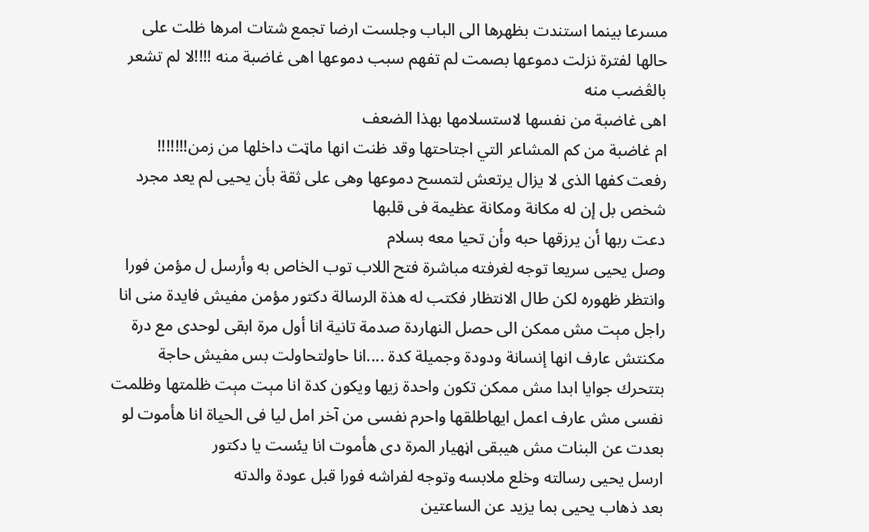مسرعا بينما استندت بظهرها الى الباب وجلست ارضا تجمع شتات امرها ظلت على حالها لفترة نزلت دموعها بصمت لم تفهم سبب دموعها اهى غاضبة منه !!!!لا لم تشعر بالڠضب منه
اهى غاضبة من نفسها لاستسلامها بهذا الضعف
ام غاضبة من كم المشاعر التي اجتاحتها وقد ظنت انها ماټت داخلها من زمن!!!!!!!
رفعت كفها الذى لا يزال يرتعش لتمسح دموعها وهى على ثقة بأن يحيى لم يعد مجرد شخص بل إن له مكانة ومكانة عظيمة فى قلبها
دعت ربها أن يرزقها حبه وأن تحيا معه بسلام
وصل يحيى سريعا توجه لغرفته مباشرة فتح اللاب توب الخاص به وأرسل ل مؤمن فورا وانتظر ظهوره لكن طال الانتظار فكتب له هذة الرسالة دكتور مؤمن مفيش فايدة منى انا راجل مېت مش ممكن الى حصل النهاردة صدمة تانية انا أول مرة ابقى لوحدى مع درة مكنتش عارف انها إنسانة ودودة وجميلة كدة ....انا حاولتحاولت بس مفيش حاجة بتتحرك جوايا ابدا مش ممكن تكون واحدة زيها ويكون كدة انا مېت مېت ظلمتها وظلمت نفسى مش عارف اعمل ايهاطلقها واحرم نفسى من آخر امل ليا فى الحياة انا هأموت لو بعدت عن البنات مش هيبقى اڼهيار المرة دى هأموت انا يئست يا دكتور
ارسل يحيى رسالته وخلع ملابسه وتوجه لفراشه فورا قبل عودة والدته
بعد ذهاب يحيى بما يزيد عن الساعتين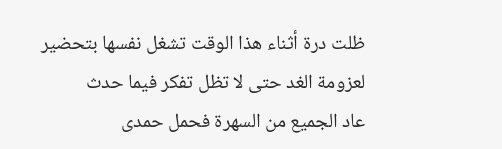ظلت درة أثناء هذا الوقت تشغل نفسها بتحضير لعزومة الغد حتى لا تظل تفكر فيما حدث
عاد الجميع من السهرة فحمل حمدى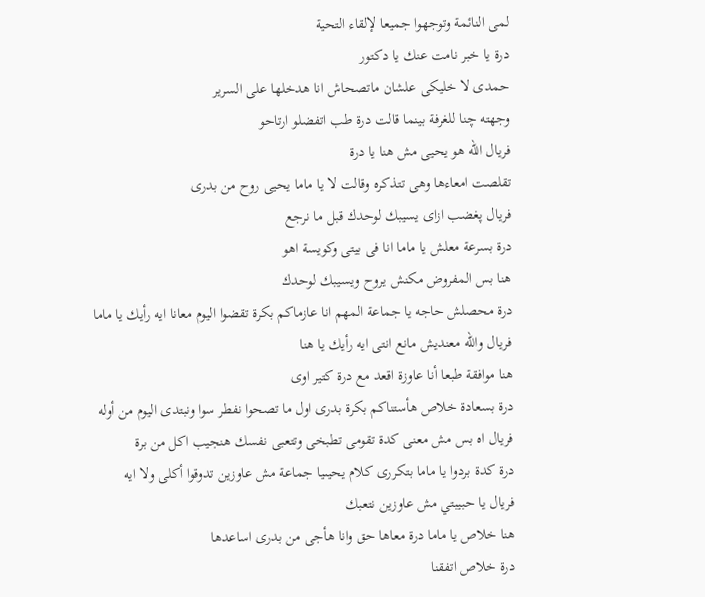لمى النائمة وتوجهوا جميعا لإلقاء التحية
درة يا خبر نامت عنك يا دكتور
حمدى لا خليكى علشان ماتصحاش انا هدخلها على السرير
وجهته چنا للغرفة بينما قالت درة طب اتفضلو ارتاحو
فريال الله هو يحيى مش هنا يا درة
تقلصت امعاءها وهى تتذكره وقالت لا يا ماما يحيى روح من بدرى
فريال پغضب ازاى يسيبك لوحدك قبل ما نرجع
درة بسرعة معلش يا ماما انا فى بيتى وكويسة اهو
هنا بس المفروض مكنش يروح ويسيبك لوحدك
درة محصلش حاجه يا جماعة المهم انا عازماكم بكرة تقضوا اليوم معانا ايه رأيك يا ماما
فريال والله معنديش مانع انتى ايه رأيك يا هنا
هنا موافقة طبعا أنا عاوزة اقعد مع درة كتير اوى
درة بسعادة خلاص هأستناكم بكرة بدرى اول ما تصحوا نفطر سوا ونبتدى اليوم من أوله
فريال اه بس مش معنى كدة تقومى تطبخى وتتعبى نفسك هنجيب اكل من برة
درة كدة بردوا يا ماما بتكررى كلام يحيىيا جماعة مش عاوزين تدوقوا أكلى ولا ايه
فريال يا حبيبتي مش عاوزين نتعبك
هنا خلاص يا ماما درة معاها حق وانا هأجى من بدرى اساعدها
درة خلاص اتفقنا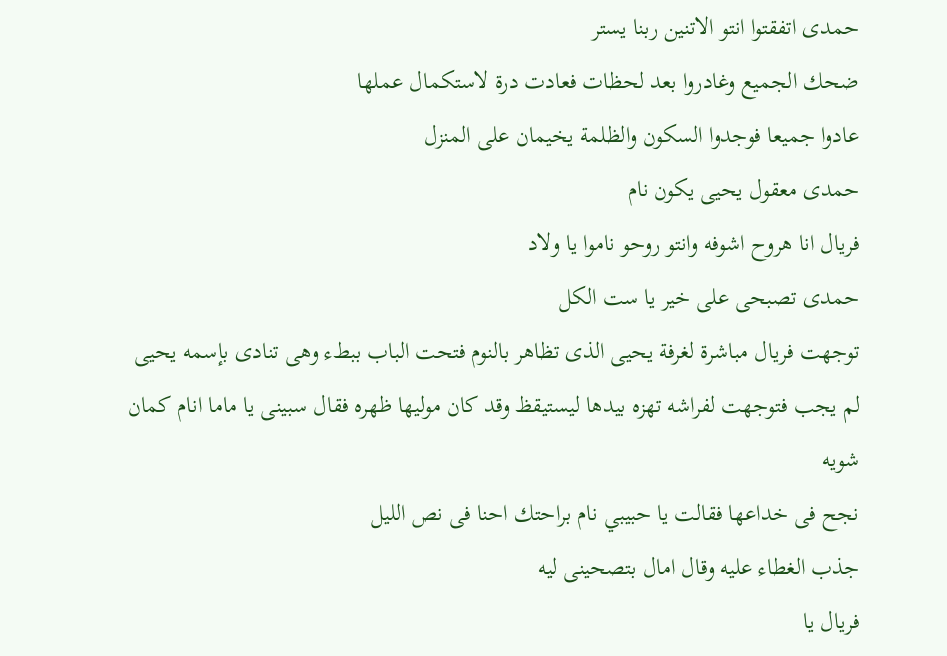حمدى اتفقتوا انتو الاتنين ربنا يستر
ضحك الجميع وغادروا بعد لحظات فعادت درة لاستكمال عملها
عادوا جميعا فوجدوا السكون والظلمة يخيمان على المنزل
حمدى معقول يحيى يكون نام
فريال انا هروح اشوفه وانتو روحو ناموا يا ولاد
حمدى تصبحى على خير يا ست الكل
توجهت فريال مباشرة لغرفة يحيى الذى تظاهر بالنوم فتحت الباب ببطء وهى تنادى بإسمه يحيى
لم يجب فتوجهت لفراشه تهزه بيدها ليستيقظ وقد كان موليها ظهره فقال سبينى يا ماما انام كمان شويه
نجح فى خداعها فقالت يا حبيبي نام براحتك احنا فى نص الليل
جذب الغطاء عليه وقال امال بتصحينى ليه
فريال يا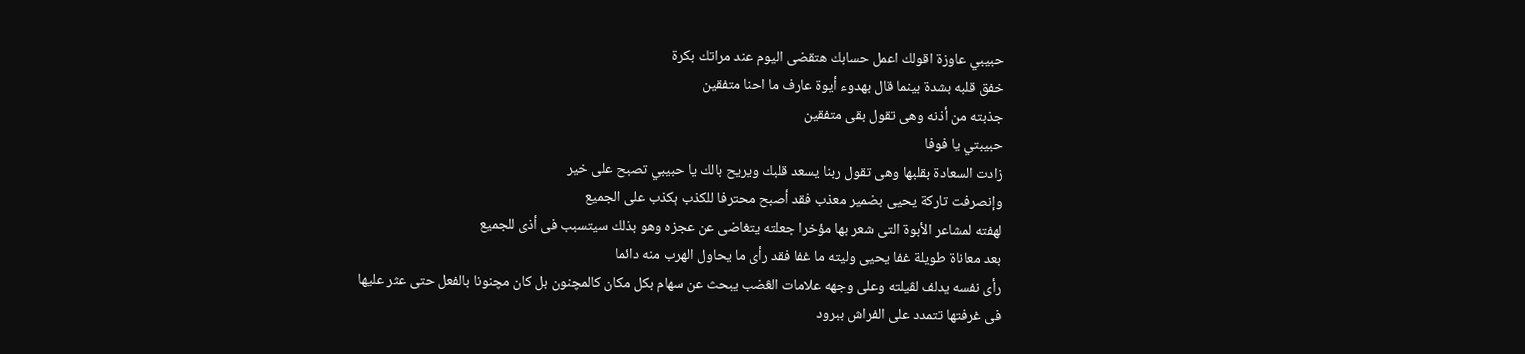حبيبي عاوزة اقولك اعمل حسابك هتقضى اليوم عند مراتك بكرة
خفق قلبه بشدة بينما قال بهدوء أيوة عارف ما احنا متفقين
جذبته من أذنه وهى تقول بقى متفقين
حبيبتي يا فوفا
زادت السعادة بقلبها وهى تقول ربنا يسعد قلبك ويريح بالك يا حبيبي تصبح على خير
وإنصرفت تاركة يحيى بضمير معذب فقد أصبح محترفا للكذب ېكذب على الجميع
لهفته لمشاعر الأبوة التى شعر بها مؤخرا جعلته يتغاضى عن عجزه وهو بذلك سيتسبب فى أذى للجميع
بعد معاناة طويلة غفا يحيى وليته ما غفا فقد رأى ما يحاول الهرب منه دائما
رأى نفسه يدلف لڤيلته وعلى وجهه علامات الڠضب يبحث عن سهام بكل مكان كالمچنون بل كان مچنونا بالفعل حتى عثر عليها
فى غرفتها تتمدد على الفراش ببرود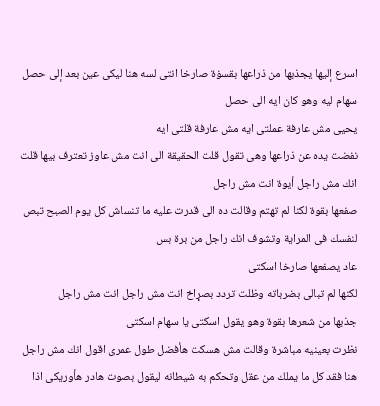اسرع إليها يجذبها من ذراعها بقسۏة صارخا انتى لسه هنا ليكى عين بعد إلى حصل
سهام ليه وهو كان ايه الى حصل
يحيى مش عارفة عملتى ايه مش عارفة قلتى ايه
نفضت يده عن ذراعها وهى تقول قلت الحقيقة الى انت مش عاوز تعترف بيها قلت انك مش راجل أيوة انت مش راجل
صفعها بقوة لكنا لم تهتم وقالت ده الى قدرت عليه ما تنساش كل يوم الصبح تبص لنفسك فى المراية وتشوف انك راجل من برة بس
عاد يصفعها صارخا اسكتى
لكنها لم تبالى بضرباته وظلت تردد بصړاخ انت مش راجل انت مش راجل
جذبها من شعرها بقوة وهو يقول اسكتى يا سهام اسكتى
نظرت بعينيه مباشرة وقالت مش هسكت هأفضل طول عمرى اقول انك مش راجل
هنا فقد كل ما يملك من عقل وتحكم به شيطانه ليقول بصوت هادر هأوريكى اذا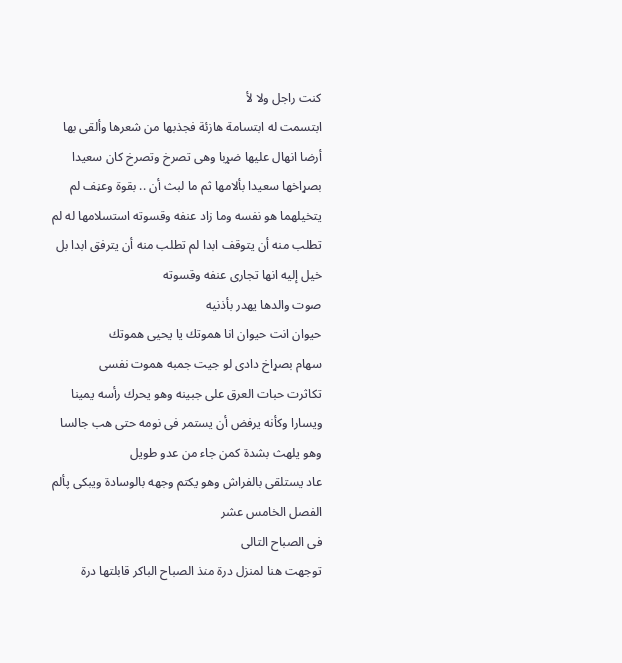كنت راجل ولا لأ
ابتسمت له ابتسامة هازئة فجذبها من شعرها وألقى بها أرضا انهال عليها ضړبا وهى تصرخ وتصرخ كان سعيدا بصړاخها سعيدا بألامها ثم ما لبث أن .. بقوة وعڼف لم يتخيلهما هو نفسه وما زاد عنفه وقسوته استسلامها له لم تطلب منه أن يتوقف ابدا لم تطلب منه أن يترفق ابدا بل خيل إليه انها تجارى عنفه وقسوته
صوت والدها يهدر بأذنيه
حيوان انت حيوان انا هموتك يا يحيى هموتك
سهام بصړاخ دادى لو جيت جمبه ھموت نفسى
تكاثرت حبات العرق على جبينه وهو يحرك رأسه يمينا ويسارا وكأنه يرفض أن يستمر فى نومه حتى هب جالسا وهو يلهث بشدة كمن جاء من عدو طويل
عاد يستلقى بالفراش وهو يكتم وجهه بالوسادة ويبكى پألم
الفصل الخامس عشر
فى الصباح التالى
توجهت هنا لمنزل درة منذ الصباح الباكر قابلتها درة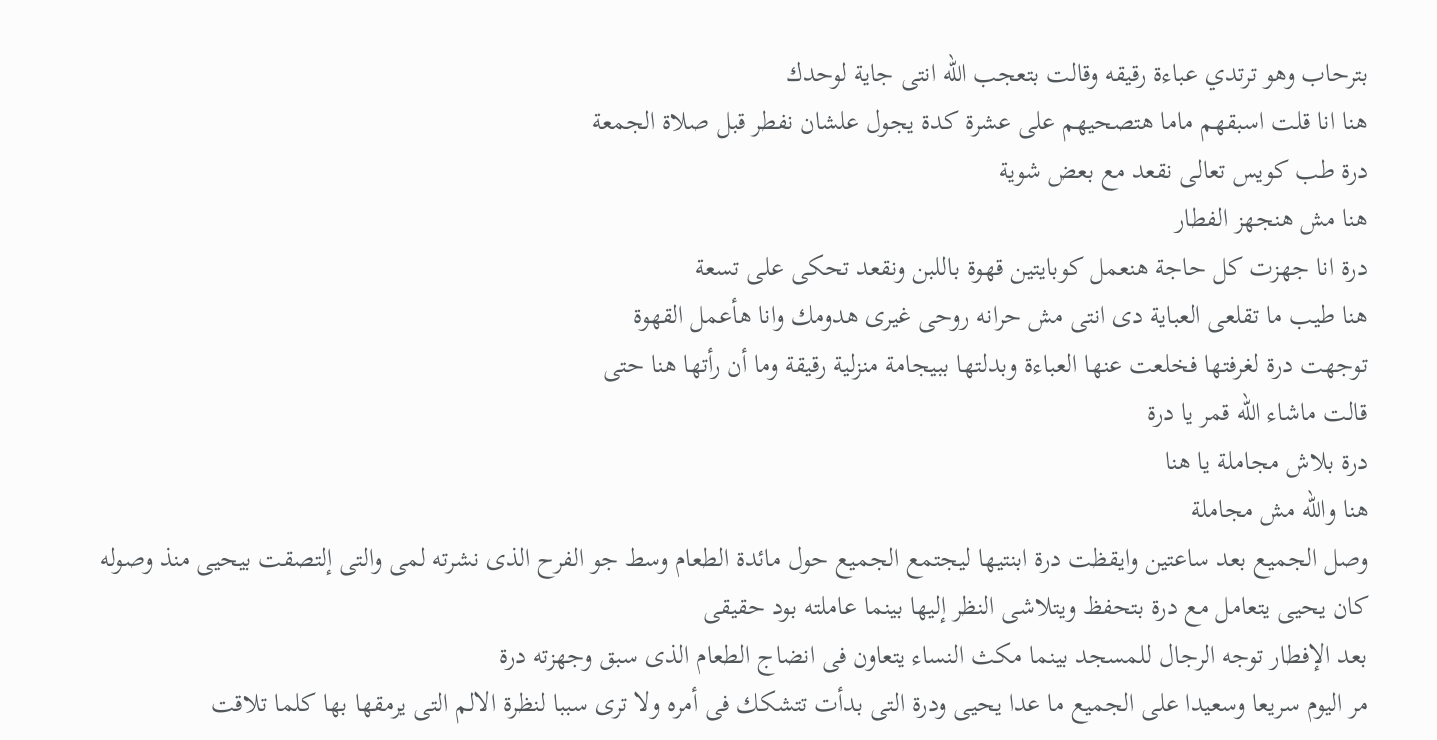بترحاب وهو ترتدي عباءة رقيقه وقالت بتعجب الله انتى جاية لوحدك
هنا انا قلت اسبقهم ماما هتصحيهم على عشرة كدة يجول علشان نفطر قبل صلاة الجمعة
درة طب كويس تعالى نقعد مع بعض شوية
هنا مش هنجهز الفطار
درة انا جهزت كل حاجة هنعمل كوبايتين قهوة باللبن ونقعد تحكى على تسعة
هنا طيب ما تقلعى العباية دى انتى مش حرانه روحى غيرى هدومك وانا هأعمل القهوة
توجهت درة لغرفتها فخلعت عنها العباءة وبدلتها ببيجامة منزلية رقيقة وما أن رأتها هنا حتى
قالت ماشاء الله قمر يا درة
درة بلاش مجاملة يا هنا
هنا والله مش مجاملة
وصل الجميع بعد ساعتين وايقظت درة ابنتيها ليجتمع الجميع حول مائدة الطعام وسط جو الفرح الذى نشرته لمى والتى إلتصقت بيحيى منذ وصوله
كان يحيى يتعامل مع درة بتحفظ ويتلاشى النظر إليها بينما عاملته بود حقيقى
بعد الإفطار توجه الرجال للمسجد بينما مكث النساء يتعاون فى انضاج الطعام الذى سبق وجهزته درة
مر اليوم سريعا وسعيدا على الجميع ما عدا يحيى ودرة التى بدأت تتشكك فى أمره ولا ترى سببا لنظرة الالم التى يرمقها بها كلما تلاقت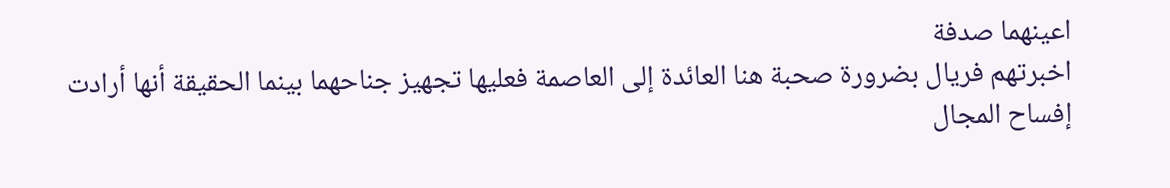اعينهما صدفة
اخبرتهم فريال بضرورة صحبة هنا العائدة إلى العاصمة فعليها تجهيز جناحهما بينما الحقيقة أنها أرادت إفساح المجال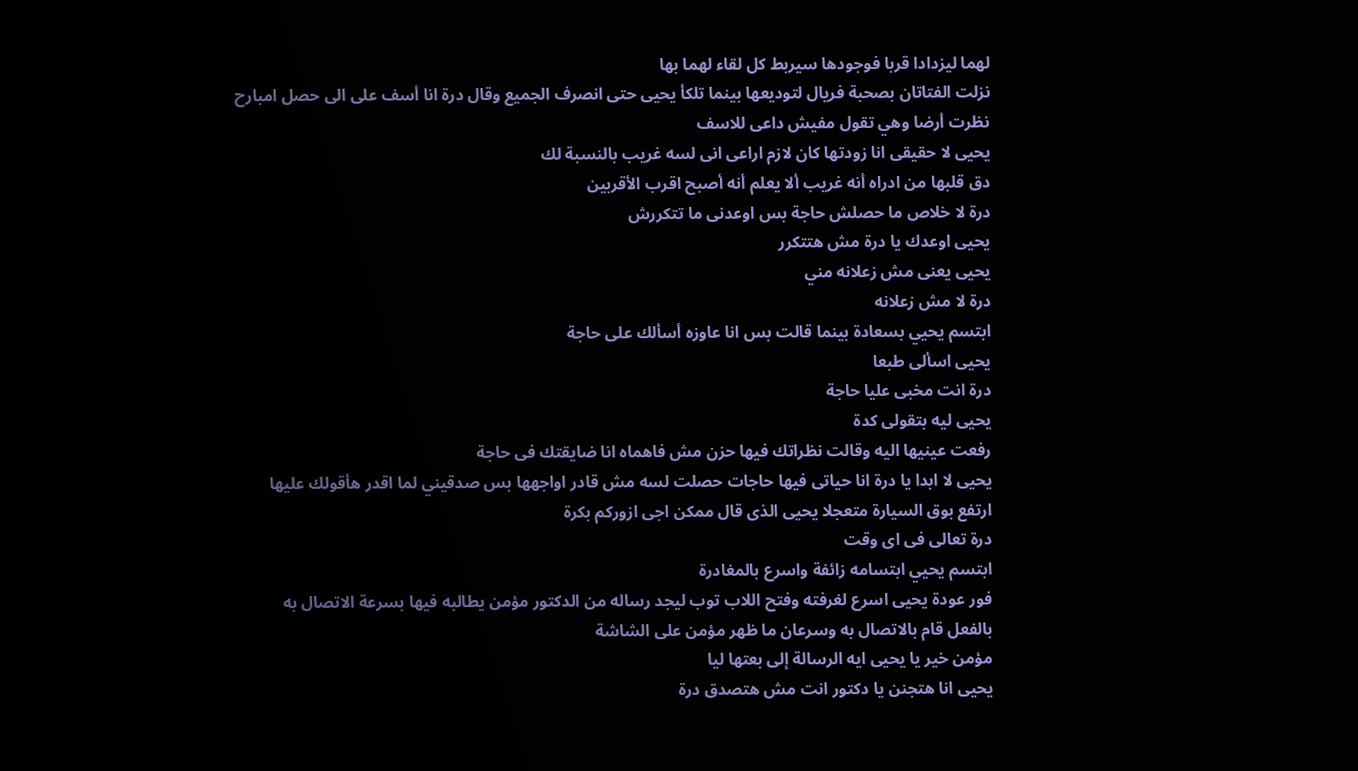لهما ليزدادا قربا فوجودها سيربط كل لقاء لهما بها
نزلت الفتاتان بصحبة فريال لتوديعها بينما تلكأ يحيى حتى انصرف الجميع وقال درة انا أسف على الى حصل امبارح
نظرت أرضا وهي تقول مفيش داعى للاسف
يحيى لا حقيقى انا زودتها كان لازم اراعى انى لسه غريب بالنسبة لك
دق قلبها من ادراه أنه غريب ألا يعلم أنه أصبح اقرب الأقربين
درة لا خلاص ما حصلش حاجة بس اوعدنى ما تتكررش
يحيى اوعدك يا درة مش هتتكرر
يحيى يعنى مش زعلانه مني
درة لا مش زعلانه
ابتسم يحيي بسعادة بينما قالت بس انا عاوزه أسألك على حاجة
يحيى اسألى طبعا
درة انت مخبى عليا حاجة
يحيى ليه بتقولى كدة
رفعت عينيها اليه وقالت نظراتك فيها حزن مش فاهماه انا ضايقتك فى حاجة
يحيى لا ابدا يا درة انا حياتى فيها حاجات حصلت لسه مش قادر اواجهها بس صدقيني لما اقدر هأقولك عليها
ارتفع بوق السيارة متعجلا يحيى الذى قال ممكن اجى ازوركم بكرة
درة تعالى فى اى وقت
ابتسم يحيي ابتسامه زائفة واسرع بالمغادرة
فور عودة يحيى اسرع لغرفته وفتح اللاب توب ليجد رساله من الدكتور مؤمن يطالبه فيها بسرعة الاتصال به
بالفعل قام بالاتصال به وسرعان ما ظهر مؤمن على الشاشة
مؤمن خير يا يحيى ايه الرسالة إلى بعتها ليا
يحيى انا هتجنن يا دكتور انت مش هتصدق درة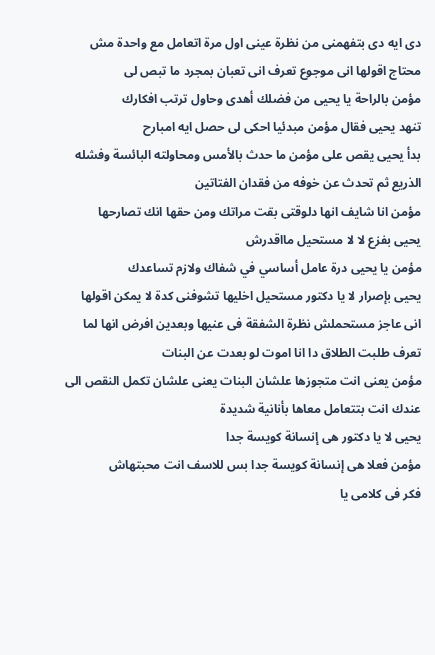دى ايه دى بتفهمنى من نظرة عينى اول مرة اتعامل مع واحدة مش محتاج اقولها انى موجوع تعرف انى تعبان بمجرد ما تبص لى
مؤمن بالراحة يا يحيى من فضلك أهدى وحاول ترتب افكارك
تنهد يحيى فقال مؤمن مبدئيا احكى لى حصل ايه امبارح
بدأ يحيى يقص على مؤمن ما حدث بالأمس ومحاولته البائسة وفشله الذريع ثم تحدث عن خوفه من فقدان الفتاتين
مؤمن انا شايف انها دلوقتى بقت مراتك ومن حقها انك تصارحها
يحيى بفزع لا لا مستحيل مااقدرش
مؤمن يا يحيى درة عامل أساسي في شفاك ولازم تساعدك
يحيى بإصرار لا يا دكتور مستحيل اخليها تشوفنى كدة لا يمكن اقولها انى عاجز مستحملش نظرة الشفقة فى عنيها وبعدين افرض انها لما تعرف طلبت الطلاق دا انا اموت لو بعدت عن البنات
مؤمن يعنى انت متجوزها علشان البنات يعنى علشان تكمل النقص الى عندك انت بتتعامل معاها بأنانية شديدة
يحيى لا يا دكتور هى إنسانة كويسة جدا
مؤمن فعلا هى إنسانة كويسة جدا بس للاسف انت محبتهاش
فكر فى كلامى يا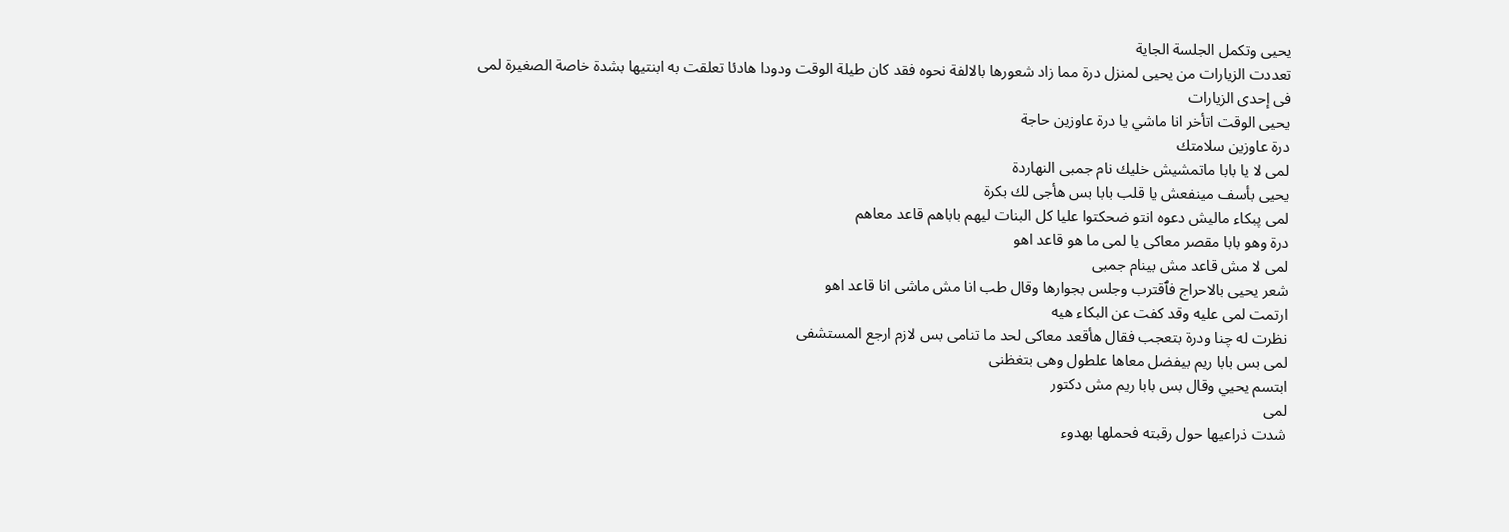يحيى وتكمل الجلسة الجاية
تعددت الزيارات من يحيى لمنزل درة مما زاد شعورها بالالفة نحوه فقد كان طيلة الوقت ودودا هادئا تعلقت به ابنتيها بشدة خاصة الصغيرة لمى
فى إحدى الزيارات
يحيى الوقت اتأخر انا ماشي يا درة عاوزين حاجة
درة عاوزين سلامتك
لمى لا يا بابا ماتمشيش خليك نام جمبى النهاردة
يحيى بأسف مينفعش يا قلب بابا بس هأجى لك بكرة
لمى پبكاء ماليش دعوه انتو ضحكتوا عليا كل البنات ليهم باباهم قاعد معاهم
درة وهو بابا مقصر معاكى يا لمى ما هو قاعد اهو
لمى لا مش قاعد مش بينام جمبى
شعر يحيى بالاحراج فٱقترب وجلس بجوارها وقال طب انا مش ماشى انا قاعد اهو
ارتمت لمى عليه وقد كفت عن البكاء هيه
نظرت له چنا ودرة بتعجب فقال هأقعد معاكى لحد ما تنامى بس لازم ارجع المستشفى
لمى بس بابا ريم بيفضل معاها علطول وهى بتغظنى
ابتسم يحيي وقال بس بابا ريم مش دكتور
لمى
شدت ذراعيها حول رقبته فحملها بهدوء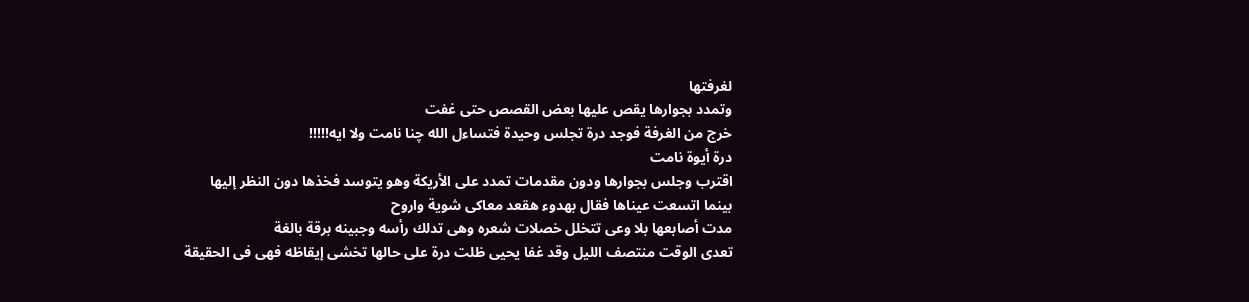لغرفتها
وتمدد بجوارها يقص عليها بعض القصص حتى غفت
خرج من الغرفة فوجد درة تجلس وحيدة فتساءل الله چنا نامت ولا ايه!!!!!
درة أيوة نامت
اقترب وجلس بجوارها ودون مقدمات تمدد على الأريكة وهو يتوسد فخذها دون النظر إليها
بينما اتسعت عيناها فقال بهدوء هقعد معاكى شوية واروح
مدت أصابعها بلا وعى تتخلل خصلات شعره وهى تدلك رأسه وجبينه برقة بالغة
تعدى الوقت منتصف الليل وقد غفا يحيى ظلت درة على حالها تخشى إيقاظه فهى فى الحقيقة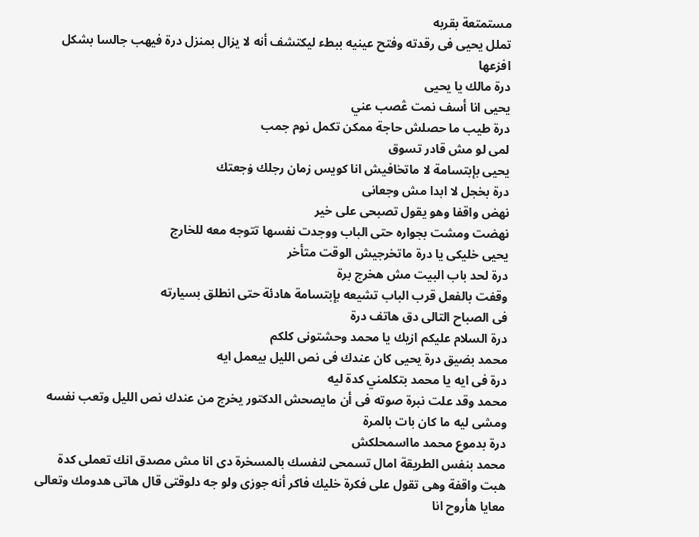مستمتعة بقربه
تملل يحيى فى رقدته وفتح عينيه ببطء ليكتشف أنه لا يزال بمنزل درة فيهب جالسا بشكل افزعها
درة مالك يا يحيى
يحيى انا أسف نمت ڠصب عني
درة طيب ما حصلش حاجة ممكن تكمل نوم جمب
لمى لو مش قادر تسوق
يحيى بإبتسامة لا ماتخافيش انا كويس زمان رجلك ۏجعتك
درة بخجل لا ابدا مش وجعانى
نهض واقفا وهو يقول تصبحى على خير
نهضت ومشت بجواره حتى الباب ووجدت نفسها تتوجه معه للخارج
يحيى خليكى يا درة ماتخرجيش الوقت متأخر
درة لحد باب البيت مش هخرج برة
وقفت بالفعل قرب الباب تشيعه بإبتسامة هادئة حتى انطلق بسيارته
فى الصباح التالى دق هاتف درة
درة السلام عليكم ازيك يا محمد وحشتونى كلكم
محمد بضيق درة يحيى كان عندك فى نص الليل بيعمل ايه
درة فى ايه يا محمد بتكلمني كدة ليه
محمد وقد علت نبرة صوته فى أن مايصحش الدكتور يخرج من عندك نص الليل وتعب نفسه ومشى ليه ما كان بات بالمرة
درة بدموع محمد مااسمحلكش
محمد بنفس الطريقة امال تسمحى لنفسك بالمسخرة دى انا مش مصدق انك تعملى كدة
هبت واقفة وهى تقول على فكرة خليك فاكر أنه جوزى ولو جه دلوقتى قال هاتى هدومك وتعالى معايا هأروح انا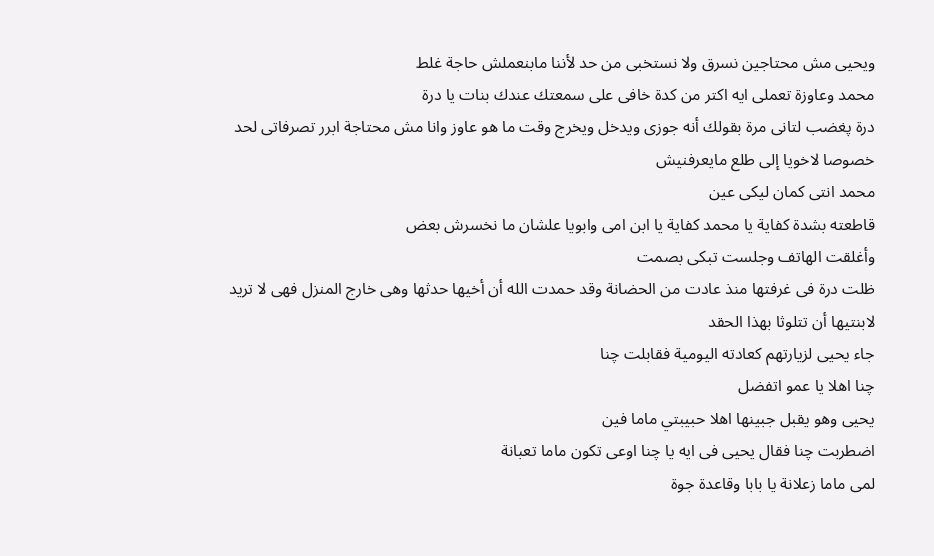ويحيى مش محتاجين نسرق ولا نستخبى من حد لأننا مابنعملش حاجة غلط
محمد وعاوزة تعملى ايه اكتر من كدة خافى على سمعتك عندك بنات يا درة
درة پغضب لتانى مرة بقولك أنه جوزى ويدخل ويخرج وقت ما هو عاوز وانا مش محتاجة ابرر تصرفاتى لحد خصوصا لاخويا إلى طلع مايعرفنيش
محمد انتى كمان ليكى عين
قاطعته بشدة كفاية يا محمد كفاية يا ابن امى وابويا علشان ما نخسرش بعض
وأغلقت الهاتف وجلست تبكى بصمت
ظلت درة فى غرفتها منذ عادت من الحضانة وقد حمدت الله أن أخيها حدثها وهى خارج المنزل فهى لا تريد لابنتيها أن تتلوثا بهذا الحقد
جاء يحيى لزيارتهم كعادته اليومية فقابلت چنا
چنا اهلا يا عمو اتفضل
يحيى وهو يقبل جبينها اهلا حبيبتي ماما فين
اضطربت چنا فقال يحيى فى ايه يا چنا اوعى تكون ماما تعبانة
لمى ماما زعلانة يا بابا وقاعدة جوة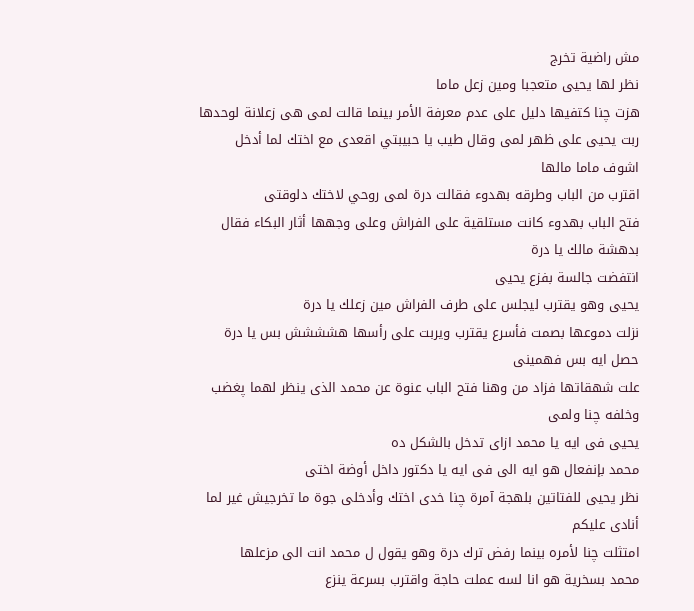مش راضية تخرج
نظر لها يحيى متعجبا ومين زعل ماما
هزت چنا كتفيها دليل على عدم معرفة الأمر بينما قالت لمى هى زعلانة لوحدها
ربت يحيى على ظهر لمى وقال طيب يا حبيبتي اقعدى مع اختك لما أدخل اشوف ماما مالها
اقترب من الباب وطرقه بهدوء فقالت درة لمى روحي لاختك دلوقتى
فتح الباب بهدوء كانت مستلقية على الفراش وعلى وجهها أثار البكاء فقال بدهشة مالك يا درة
انتفضت جالسة بفزع يحيى
يحيى وهو يقترب ليجلس على طرف الفراش مين زعلك يا درة
نزلت دموعها بصمت فأسرع يقترب ويربت على رأسها هشششش بس يا درة حصل ايه بس فهمينى
علت شهقاتها فزاد من وهنا فتح الباب عنوة عن محمد الذى ينظر لهما پغضب
وخلفه چنا ولمى
يحيى فى ايه يا محمد ازاى تدخل بالشكل ده
محمد بإنفعال هو ايه الى فى ايه يا دكتور داخل أوضة اختى
نظر يحيى للفتاتين بلهجة آمرة چنا خدى اختك وأدخلى جوة ما تخرجيش غير لما أنادى عليكم
امتثلت چنا لأمره بينما رفض ترك درة وهو يقول ل محمد انت الى مزعلها
محمد بسخرية هو انا لسه عملت حاجة واقترب بسرعة ينزع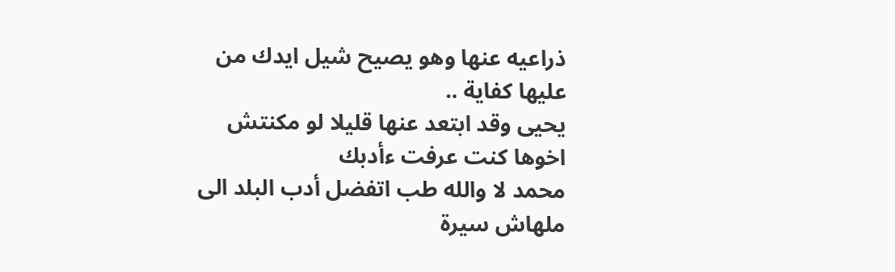ذراعيه عنها وهو يصيح شيل ايدك من عليها كفاية ..
يحيى وقد ابتعد عنها قليلا لو مكنتش اخوها كنت عرفت ءأدبك
محمد لا والله طب اتفضل أدب البلد الى ملهاش سيرة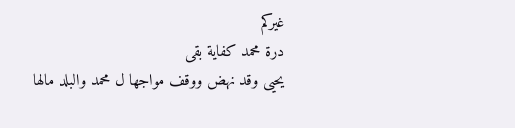غيركم
درة محمد كفاية بقى
يحيى وقد نهض ووقف مواجها ل محمد والبلد مالها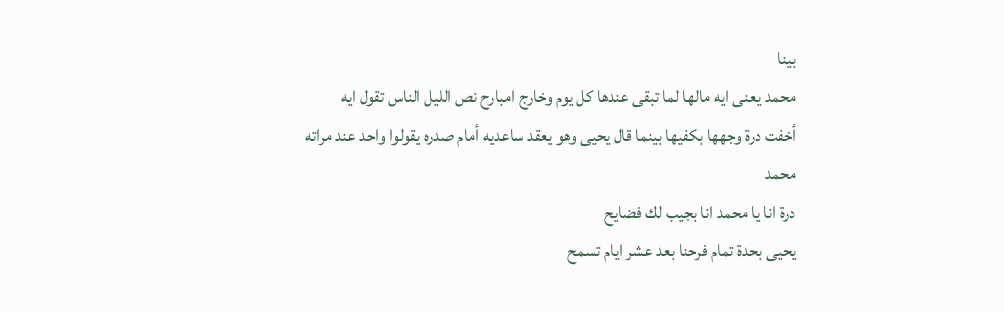بينا
محمد يعنى ايه مالها لما تبقى عندها كل يوم وخارج امبارح نص الليل الناس تقول ايه
أخفت درة وجهها بكفيها بينما قال يحيى وهو يعقد ساعديه أمام صدره يقولوا واحد عند مراته
محمد
درة انا يا محمد انا بجيب لك فضايح
يحيى بحدة تمام فرحنا بعد عشر ايام تسمح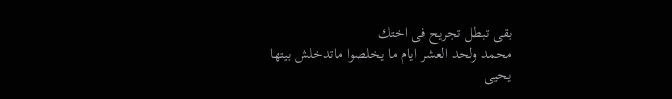بقى تبطل تجريح فى اختك
محمد ولحد العشر ايام ما يخلصوا ماتدخلش بيتها
يحيى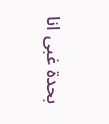بحدة غبى انا